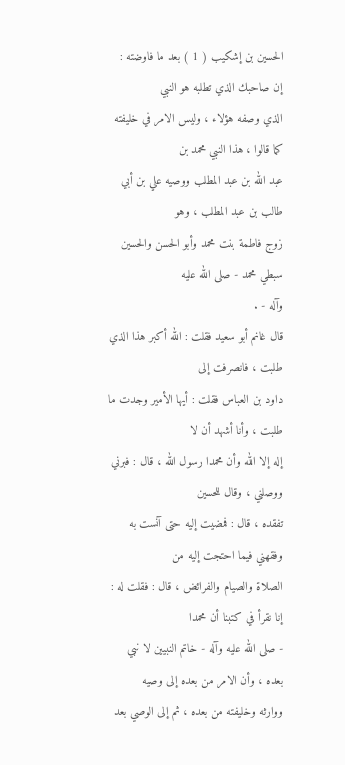الحسين بن إشكيب ( 1 ) بعد ما فاوضته : إن صاحبك الذي تطلبه هو النبي
الذي وصفه هؤلاء ، وليس الامر في خليفته كما قالوا ، هذا النبي محمد بن
عبد الله بن عبد المطلب ووصيه علي بن أبي طالب بن عبد المطلب ، وهو
زوج فاطمة بنت محمد وأبو الحسن والحسين سبطي محمد - صلى الله عليه
وآله - .
قال غانم أبو سعيد فقلت : الله أكبر هذا الذي طلبت ، فانصرفت إلى
داود بن العباس فقلت : أيها الأمير وجدت ما طلبت ، وأنا أشهد أن لا
إله إلا الله وأن محمدا رسول الله ، قال : فبرني ووصلني ، وقال للحسين
تفقده ، قال : فمضيت إليه حتى آنست به وفقهني فيما احتجت إليه من
الصلاة والصيام والفرائض ، قال : فقلت له : إنا نقرأ في كتبنا أن محمدا
- صلى الله عليه وآله - خاتم النبيين لا نبي بعده ، وأن الامر من بعده إلى وصيه
ووارثه وخليفته من بعده ، ثم إلى الوصي بعد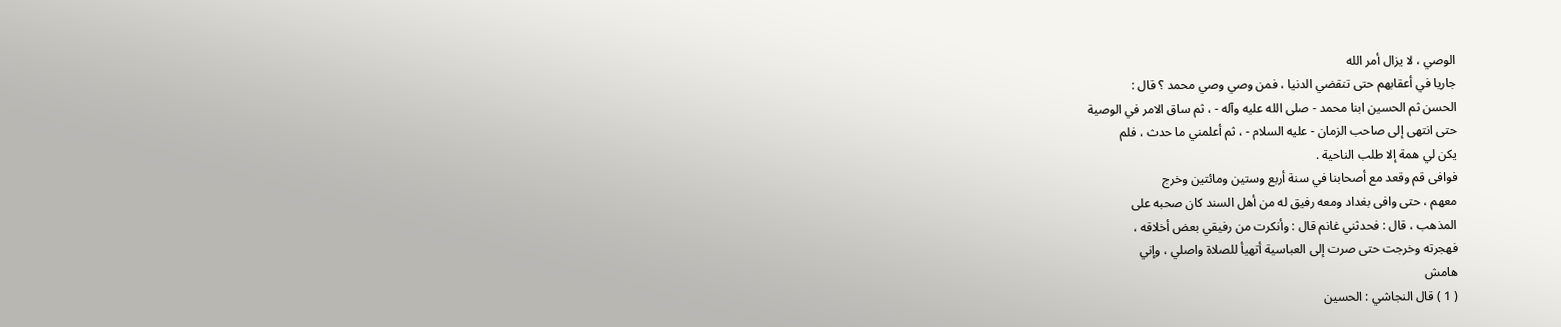الوصي ، لا يزال أمر الله
جاريا في أعقابهم حتى تنقضي الدنيا ، فمن وصي وصي محمد ؟ قال :
الحسن ثم الحسين ابنا محمد - صلى الله عليه وآله - ، ثم ساق الامر في الوصية
حتى انتهى إلى صاحب الزمان - عليه السلام - ، ثم أعلمني ما حدث ، فلم
يكن لي همة إلا طلب الناحية .
فوافى قم وقعد مع أصحابنا في سنة أربع وستين ومائتين وخرج
معهم ، حتى وافى بغداد ومعه رفيق له من أهل السند كان صحبه على
المذهب ، قال : فحدثني غانم قال : وأنكرت من رفيقي بعض أخلاقه ،
فهجرته وخرجت حتى صرت إلى العباسية أتهيأ للصلاة واصلي ، وإني
هامش
( 1 ) قال النجاشي : الحسين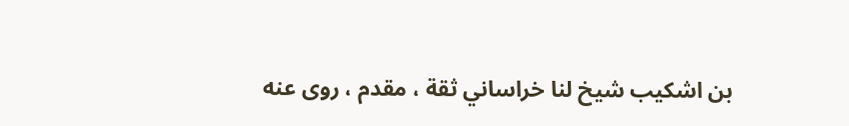بن اشكيب شيخ لنا خراساني ثقة ، مقدم ، روى عنه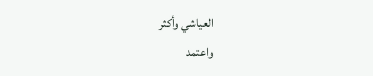العياشي وأكثر
واعتمد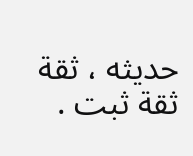حديثه ، ثقة ثقة ثبت .